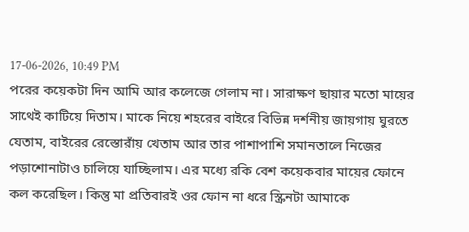17-06-2026, 10:49 PM
পরের কয়েকটা দিন আমি আর কলেজে গেলাম না। সারাক্ষণ ছায়ার মতো মায়ের সাথেই কাটিয়ে দিতাম। মাকে নিয়ে শহরের বাইরে বিভিন্ন দর্শনীয় জায়গায় ঘুরতে যেতাম, বাইরের রেস্তোরাঁয় খেতাম আর তার পাশাপাশি সমানতালে নিজের পড়াশোনাটাও চালিয়ে যাচ্ছিলাম। এর মধ্যে রকি বেশ কয়েকবার মায়ের ফোনে কল করেছিল। কিন্তু মা প্রতিবারই ওর ফোন না ধরে স্ক্রিনটা আমাকে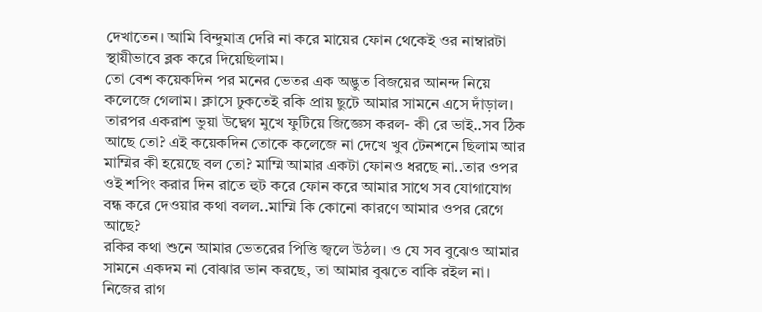দেখাতেন। আমি বিন্দুমাত্র দেরি না করে মায়ের ফোন থেকেই ওর নাম্বারটা স্থায়ীভাবে ব্লক করে দিয়েছিলাম।
তো বেশ কয়েকদিন পর মনের ভেতর এক অদ্ভুত বিজয়ের আনন্দ নিয়ে কলেজে গেলাম। ক্লাসে ঢুকতেই রকি প্রায় ছুটে আমার সামনে এসে দাঁড়াল। তারপর একরাশ ভুয়া উদ্বেগ মুখে ফুটিয়ে জিজ্ঞেস করল- কী রে ভাই..সব ঠিক আছে তো? এই কয়েকদিন তোকে কলেজে না দেখে খুব টেনশনে ছিলাম আর মাম্মির কী হয়েছে বল তো? মাম্মি আমার একটা ফোনও ধরছে না..তার ওপর ওই শপিং করার দিন রাতে হুট করে ফোন করে আমার সাথে সব যোগাযোগ বন্ধ করে দেওয়ার কথা বলল..মাম্মি কি কোনো কারণে আমার ওপর রেগে আছে?
রকির কথা শুনে আমার ভেতরের পিত্তি জ্বলে উঠল। ও যে সব বুঝেও আমার সামনে একদম না বোঝার ভান করছে, তা আমার বুঝতে বাকি রইল না। নিজের রাগ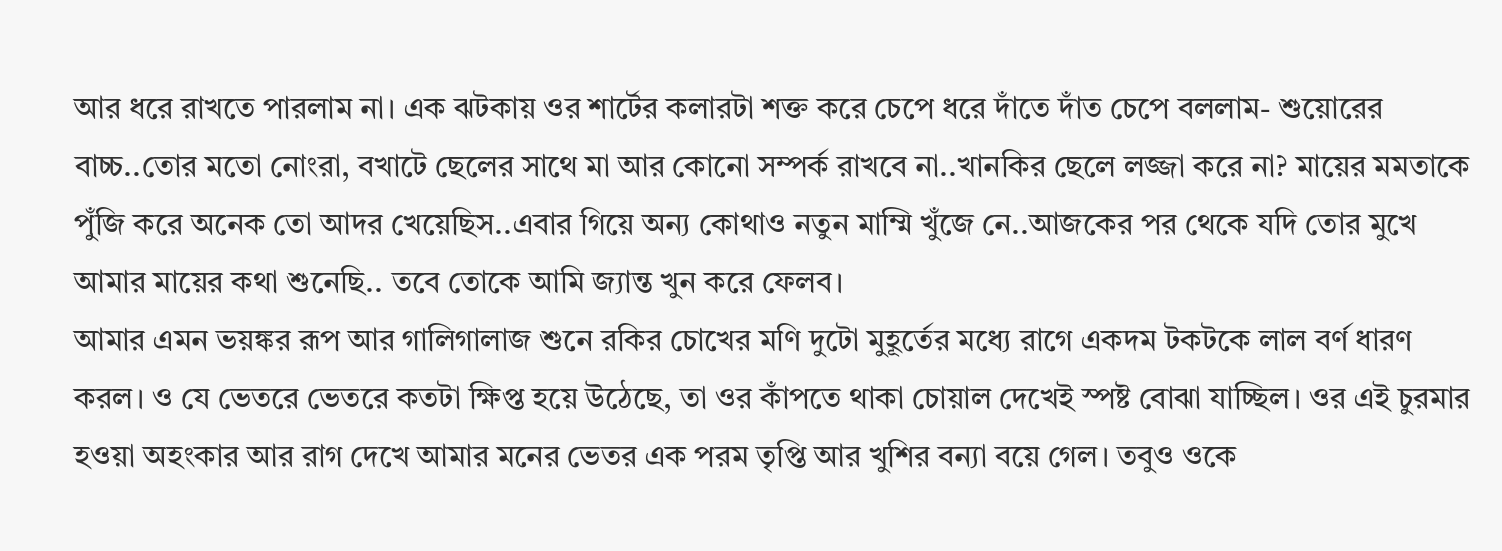আর ধরে রাখতে পারলাম না। এক ঝটকায় ওর শার্টের কলারটা শক্ত করে চেপে ধরে দাঁতে দাঁত চেপে বললাম- শুয়োরের বাচ্চ..তোর মতো নোংরা, বখাটে ছেলের সাথে মা আর কোনো সম্পর্ক রাখবে না..খানকির ছেলে লজ্জা করে না? মায়ের মমতাকে পুঁজি করে অনেক তো আদর খেয়েছিস..এবার গিয়ে অন্য কোথাও নতুন মাম্মি খুঁজে নে..আজকের পর থেকে যদি তোর মুখে আমার মায়ের কথা শুনেছি.. তবে তোকে আমি জ্যান্ত খুন করে ফেলব।
আমার এমন ভয়ঙ্কর রূপ আর গালিগালাজ শুনে রকির চোখের মণি দুটো মুহূর্তের মধ্যে রাগে একদম টকটকে লাল বর্ণ ধারণ করল। ও যে ভেতরে ভেতরে কতটা ক্ষিপ্ত হয়ে উঠেছে, তা ওর কাঁপতে থাকা চোয়াল দেখেই স্পষ্ট বোঝা যাচ্ছিল। ওর এই চুরমার হওয়া অহংকার আর রাগ দেখে আমার মনের ভেতর এক পরম তৃপ্তি আর খুশির বন্যা বয়ে গেল। তবুও ওকে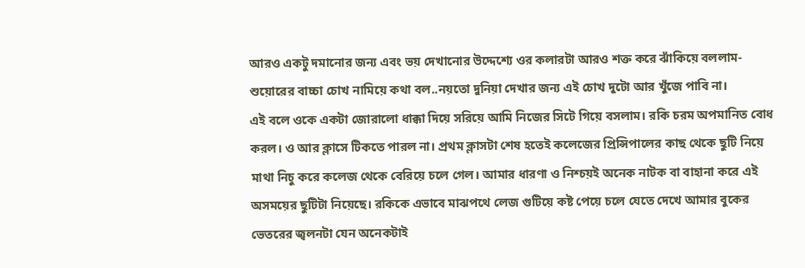আরও একটু দমানোর জন্য এবং ভয় দেখানোর উদ্দেশ্যে ওর কলারটা আরও শক্ত করে ঝাঁকিয়ে বললাম- শুয়োরের বাচ্চা চোখ নামিয়ে কথা বল..নয়তো দুনিয়া দেখার জন্য এই চোখ দুটো আর খুঁজে পাবি না।
এই বলে ওকে একটা জোরালো ধাক্কা দিয়ে সরিয়ে আমি নিজের সিটে গিয়ে বসলাম। রকি চরম অপমানিত বোধ করল। ও আর ক্লাসে টিকতে পারল না। প্রথম ক্লাসটা শেষ হতেই কলেজের প্রিন্সিপালের কাছ থেকে ছুটি নিয়ে মাথা নিচু করে কলেজ থেকে বেরিয়ে চলে গেল। আমার ধারণা ও নিশ্চয়ই অনেক নাটক বা বাহানা করে এই অসময়ের ছুটিটা নিয়েছে। রকিকে এভাবে মাঝপথে লেজ গুটিয়ে কষ্ট পেয়ে চলে যেতে দেখে আমার বুকের ভেতরের জ্বলনটা যেন অনেকটাই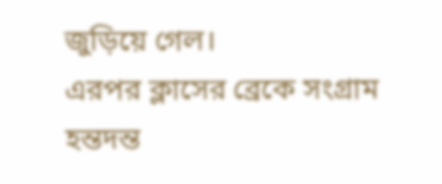জুড়িয়ে গেল।
এরপর ক্লাসের ব্রেকে সংগ্রাম হন্তদন্ত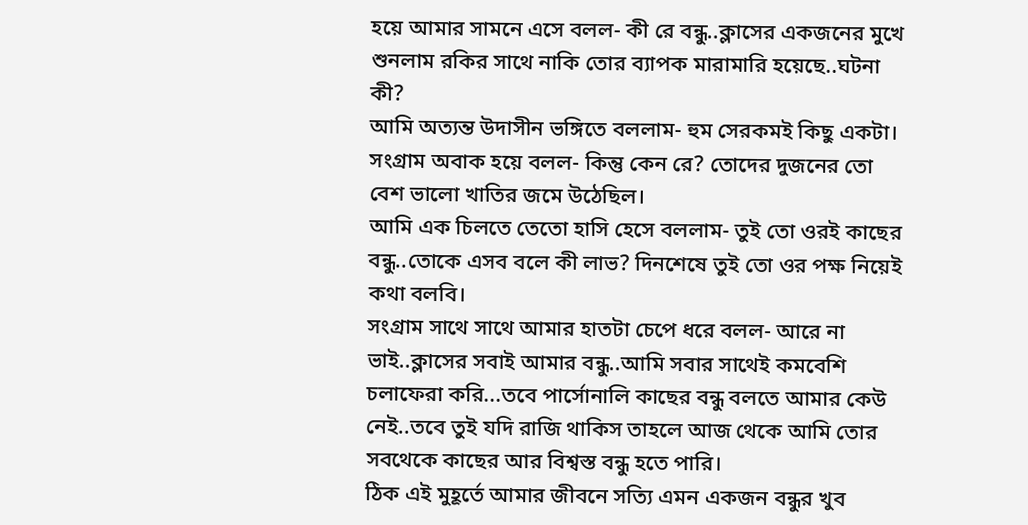হয়ে আমার সামনে এসে বলল- কী রে বন্ধু..ক্লাসের একজনের মুখে শুনলাম রকির সাথে নাকি তোর ব্যাপক মারামারি হয়েছে..ঘটনা কী?
আমি অত্যন্ত উদাসীন ভঙ্গিতে বললাম- হুম সেরকমই কিছু একটা।
সংগ্রাম অবাক হয়ে বলল- কিন্তু কেন রে? তোদের দুজনের তো বেশ ভালো খাতির জমে উঠেছিল।
আমি এক চিলতে তেতো হাসি হেসে বললাম- তুই তো ওরই কাছের বন্ধু..তোকে এসব বলে কী লাভ? দিনশেষে তুই তো ওর পক্ষ নিয়েই কথা বলবি।
সংগ্রাম সাথে সাথে আমার হাতটা চেপে ধরে বলল- আরে না ভাই..ক্লাসের সবাই আমার বন্ধু..আমি সবার সাথেই কমবেশি চলাফেরা করি...তবে পার্সোনালি কাছের বন্ধু বলতে আমার কেউ নেই..তবে তুই যদি রাজি থাকিস তাহলে আজ থেকে আমি তোর সবথেকে কাছের আর বিশ্বস্ত বন্ধু হতে পারি।
ঠিক এই মুহূর্তে আমার জীবনে সত্যি এমন একজন বন্ধুর খুব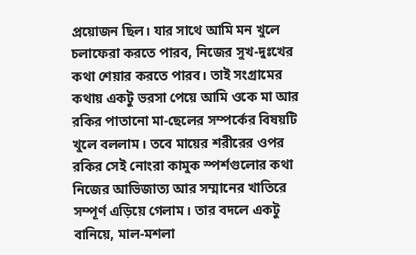প্রয়োজন ছিল। যার সাথে আমি মন খুলে চলাফেরা করতে পারব, নিজের সুখ-দুঃখের কথা শেয়ার করতে পারব। তাই সংগ্রামের কথায় একটু ভরসা পেয়ে আমি ওকে মা আর রকির পাতানো মা-ছেলের সম্পর্কের বিষয়টি খুলে বললাম। তবে মায়ের শরীরের ওপর রকির সেই নোংরা কামুক স্পর্শগুলোর কথা নিজের আভিজাত্য আর সম্মানের খাতিরে সম্পূর্ণ এড়িয়ে গেলাম। তার বদলে একটু বানিয়ে, মাল-মশলা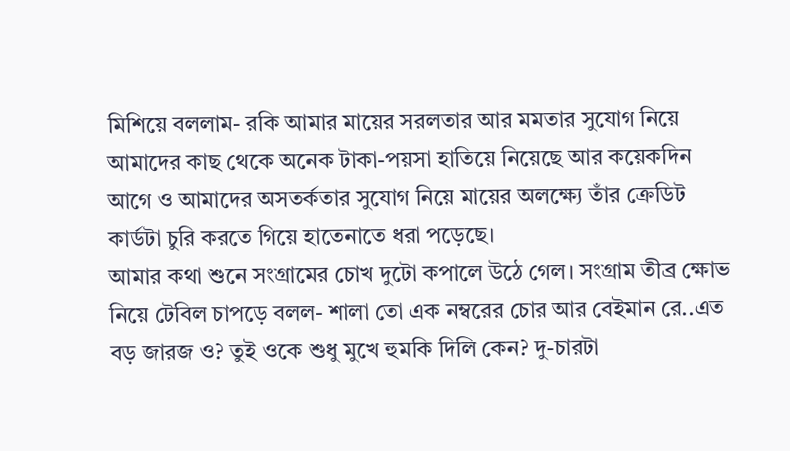মিশিয়ে বললাম- রকি আমার মায়ের সরলতার আর মমতার সুযোগ নিয়ে আমাদের কাছ থেকে অনেক টাকা-পয়সা হাতিয়ে নিয়েছে আর কয়েকদিন আগে ও আমাদের অসতর্কতার সুযোগ নিয়ে মায়ের অলক্ষ্যে তাঁর ক্রেডিট কার্ডটা চুরি করতে গিয়ে হাতেনাতে ধরা পড়েছে।
আমার কথা শুনে সংগ্রামের চোখ দুটো কপালে উঠে গেল। সংগ্রাম তীব্র ক্ষোভ নিয়ে টেবিল চাপড়ে বলল- শালা তো এক নম্বরের চোর আর বেইমান রে..এত বড় জারজ ও? তুই ওকে শুধু মুখে হুমকি দিলি কেন? দু-চারটা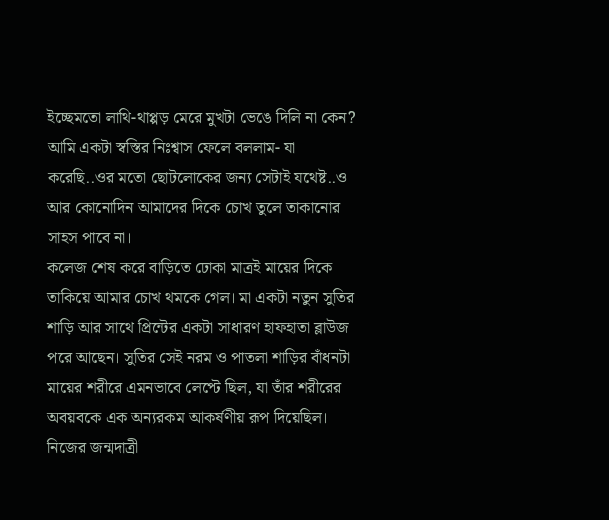ইচ্ছেমতো লাথি-থাপ্পড় মেরে মুখটা ভেঙে দিলি না কেন?
আমি একটা স্বস্তির নিঃশ্বাস ফেলে বললাম- যা করেছি..ওর মতো ছোটলোকের জন্য সেটাই যথেষ্ট..ও আর কোনোদিন আমাদের দিকে চোখ তুলে তাকানোর সাহস পাবে না।
কলেজ শেষ করে বাড়িতে ঢোকা মাত্রই মায়ের দিকে তাকিয়ে আমার চোখ থমকে গেল। মা একটা নতুন সুতির শাড়ি আর সাথে প্রিন্টের একটা সাধারণ হাফহাতা ব্লাউজ পরে আছেন। সুতির সেই নরম ও পাতলা শাড়ির বাঁধনটা মায়ের শরীরে এমনভাবে লেপ্টে ছিল, যা তাঁর শরীরের অবয়বকে এক অন্যরকম আকর্ষণীয় রূপ দিয়েছিল।
নিজের জন্মদাত্রী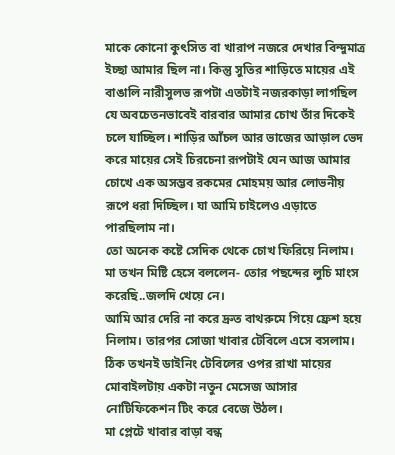মাকে কোনো কুৎসিত বা খারাপ নজরে দেখার বিন্দুমাত্র ইচ্ছা আমার ছিল না। কিন্তু সুতির শাড়িতে মায়ের এই বাঙালি নারীসুলভ রূপটা এতটাই নজরকাড়া লাগছিল যে অবচেতনভাবেই বারবার আমার চোখ তাঁর দিকেই চলে যাচ্ছিল। শাড়ির আঁচল আর ভাজের আড়াল ভেদ করে মায়ের সেই চিরচেনা রূপটাই যেন আজ আমার চোখে এক অসম্ভব রকমের মোহময় আর লোভনীয় রূপে ধরা দিচ্ছিল। যা আমি চাইলেও এড়াতে পারছিলাম না।
তো অনেক কষ্টে সেদিক থেকে চোখ ফিরিয়ে নিলাম। মা তখন মিষ্টি হেসে বললেন- তোর পছন্দের লুচি মাংস করেছি..জলদি খেয়ে নে।
আমি আর দেরি না করে দ্রুত বাথরুমে গিয়ে ফ্রেশ হয়ে নিলাম। তারপর সোজা খাবার টেবিলে এসে বসলাম। ঠিক তখনই ডাইনিং টেবিলের ওপর রাখা মায়ের মোবাইলটায় একটা নতুন মেসেজ আসার নোটিফিকেশন টিং করে বেজে উঠল।
মা প্লেটে খাবার বাড়া বন্ধ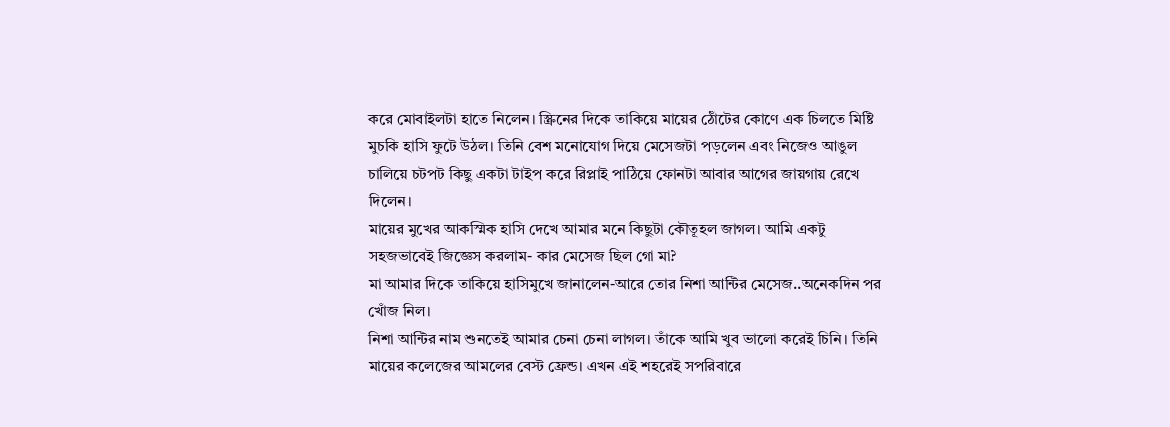করে মোবাইলটা হাতে নিলেন। স্ক্রিনের দিকে তাকিয়ে মায়ের ঠোঁটের কোণে এক চিলতে মিষ্টি মুচকি হাসি ফুটে উঠল। তিনি বেশ মনোযোগ দিয়ে মেসেজটা পড়লেন এবং নিজেও আঙুল চালিয়ে চটপট কিছু একটা টাইপ করে রিপ্লাই পাঠিয়ে ফোনটা আবার আগের জায়গায় রেখে দিলেন।
মায়ের মুখের আকস্মিক হাসি দেখে আমার মনে কিছুটা কৌতূহল জাগল। আমি একটু সহজভাবেই জিজ্ঞেস করলাম- কার মেসেজ ছিল গো মা?
মা আমার দিকে তাকিয়ে হাসিমুখে জানালেন-আরে তোর নিশা আন্টির মেসেজ..অনেকদিন পর খোঁজ নিল।
নিশা আন্টির নাম শুনতেই আমার চেনা চেনা লাগল। তাঁকে আমি খুব ভালো করেই চিনি। তিনি মায়ের কলেজের আমলের বেস্ট ফ্রেন্ড। এখন এই শহরেই সপরিবারে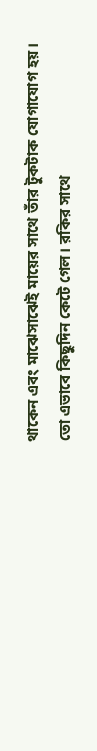থাকেন এবং মাঝেসাঝেই মায়ের সাথে তাঁর টুকটাক যোগাযোগ হয়।
তো এভাবে কিছুদিন কেটে গেল। রকির সাথে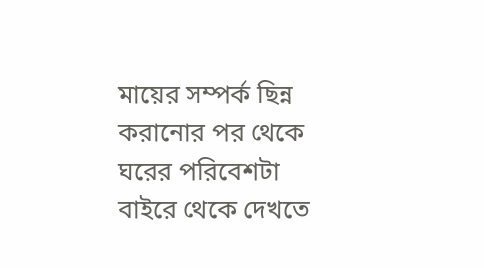মায়ের সম্পর্ক ছিন্ন করানোর পর থেকে ঘরের পরিবেশটা বাইরে থেকে দেখতে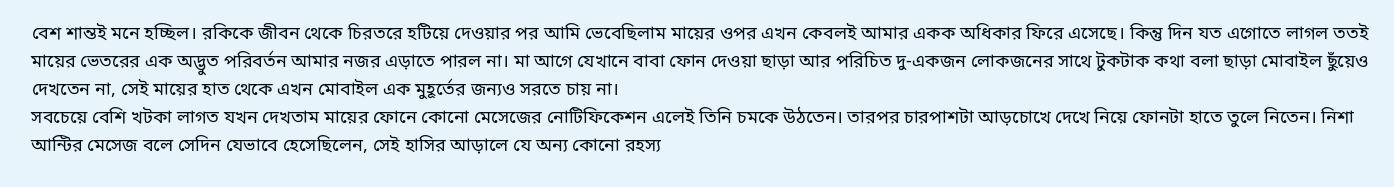বেশ শান্তই মনে হচ্ছিল। রকিকে জীবন থেকে চিরতরে হটিয়ে দেওয়ার পর আমি ভেবেছিলাম মায়ের ওপর এখন কেবলই আমার একক অধিকার ফিরে এসেছে। কিন্তু দিন যত এগোতে লাগল ততই মায়ের ভেতরের এক অদ্ভুত পরিবর্তন আমার নজর এড়াতে পারল না। মা আগে যেখানে বাবা ফোন দেওয়া ছাড়া আর পরিচিত দু-একজন লোকজনের সাথে টুকটাক কথা বলা ছাড়া মোবাইল ছুঁয়েও দেখতেন না, সেই মায়ের হাত থেকে এখন মোবাইল এক মুহূর্তের জন্যও সরতে চায় না।
সবচেয়ে বেশি খটকা লাগত যখন দেখতাম মায়ের ফোনে কোনো মেসেজের নোটিফিকেশন এলেই তিনি চমকে উঠতেন। তারপর চারপাশটা আড়চোখে দেখে নিয়ে ফোনটা হাতে তুলে নিতেন। নিশা আন্টির মেসেজ বলে সেদিন যেভাবে হেসেছিলেন, সেই হাসির আড়ালে যে অন্য কোনো রহস্য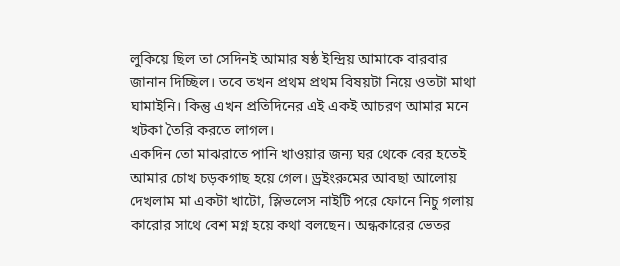লুকিয়ে ছিল তা সেদিনই আমার ষষ্ঠ ইন্দ্রিয় আমাকে বারবার জানান দিচ্ছিল। তবে তখন প্রথম প্রথম বিষয়টা নিয়ে ওতটা মাথা ঘামাইনি। কিন্তু এখন প্রতিদিনের এই একই আচরণ আমার মনে খটকা তৈরি করতে লাগল।
একদিন তো মাঝরাতে পানি খাওয়ার জন্য ঘর থেকে বের হতেই আমার চোখ চড়কগাছ হয়ে গেল। ড্রইংরুমের আবছা আলোয় দেখলাম মা একটা খাটো, স্লিভলেস নাইটি পরে ফোনে নিচু গলায় কারোর সাথে বেশ মগ্ন হয়ে কথা বলছেন। অন্ধকারের ভেতর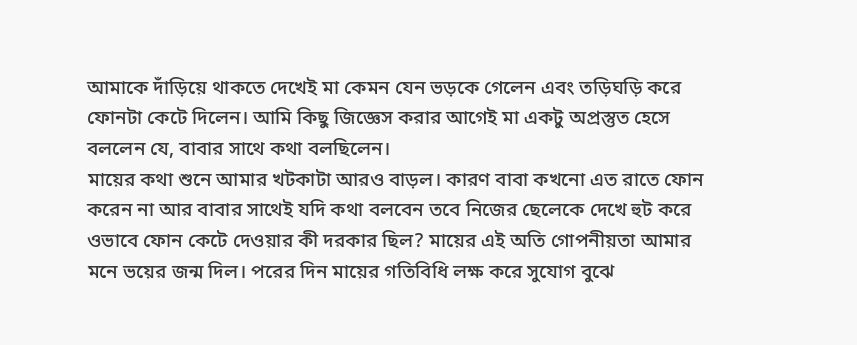আমাকে দাঁড়িয়ে থাকতে দেখেই মা কেমন যেন ভড়কে গেলেন এবং তড়িঘড়ি করে ফোনটা কেটে দিলেন। আমি কিছু জিজ্ঞেস করার আগেই মা একটু অপ্রস্তুত হেসে বললেন যে, বাবার সাথে কথা বলছিলেন।
মায়ের কথা শুনে আমার খটকাটা আরও বাড়ল। কারণ বাবা কখনো এত রাতে ফোন করেন না আর বাবার সাথেই যদি কথা বলবেন তবে নিজের ছেলেকে দেখে হুট করে ওভাবে ফোন কেটে দেওয়ার কী দরকার ছিল? মায়ের এই অতি গোপনীয়তা আমার মনে ভয়ের জন্ম দিল। পরের দিন মায়ের গতিবিধি লক্ষ করে সুযোগ বুঝে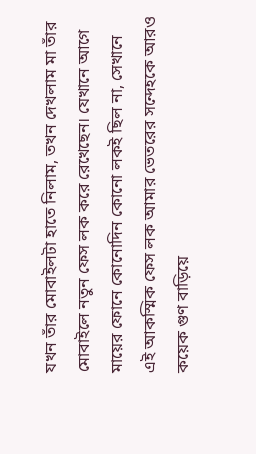যখন তাঁর মোবাইলটা হাতে নিলাম, তখন দেখলাম মা তাঁর মোবাইলে নতুন ফেস লক করে রেখেছেন। যেখানে আগে মায়ের ফোনে কোনোদিন কোনো লকই ছিল না, সেখানে এই আকস্মিক ফেস লক আমার ভেতরের সন্দেহকে আরও কয়েক গুণ বাড়িয়ে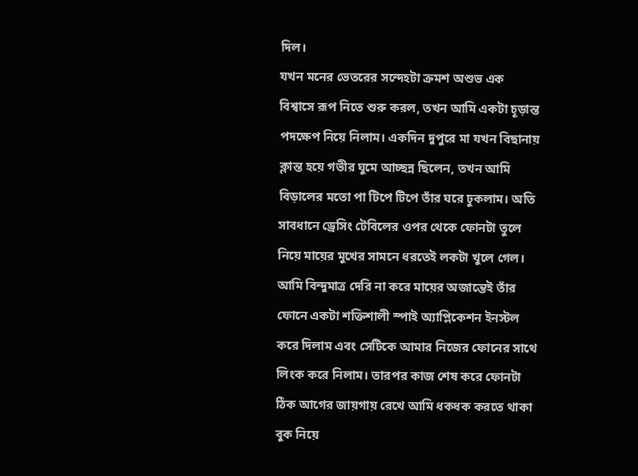দিল।
যখন মনের ভেতরের সন্দেহটা ক্রমশ অশুভ এক বিশ্বাসে রূপ নিতে শুরু করল, তখন আমি একটা চূড়ান্ত পদক্ষেপ নিয়ে নিলাম। একদিন দুপুরে মা যখন বিছানায় ক্লান্ত হয়ে গভীর ঘুমে আচ্ছন্ন ছিলেন, তখন আমি বিড়ালের মতো পা টিপে টিপে তাঁর ঘরে ঢুকলাম। অতি সাবধানে ড্রেসিং টেবিলের ওপর থেকে ফোনটা তুলে নিয়ে মায়ের মুখের সামনে ধরতেই লকটা খুলে গেল।
আমি বিন্দুমাত্র দেরি না করে মায়ের অজান্তেই তাঁর ফোনে একটা শক্তিশালী স্পাই অ্যাপ্লিকেশন ইনস্টল করে দিলাম এবং সেটিকে আমার নিজের ফোনের সাথে লিংক করে নিলাম। তারপর কাজ শেষ করে ফোনটা ঠিক আগের জায়গায় রেখে আমি ধকধক করতে থাকা বুক নিয়ে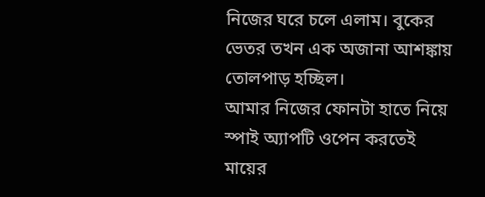নিজের ঘরে চলে এলাম। বুকের ভেতর তখন এক অজানা আশঙ্কায় তোলপাড় হচ্ছিল।
আমার নিজের ফোনটা হাতে নিয়ে স্পাই অ্যাপটি ওপেন করতেই মায়ের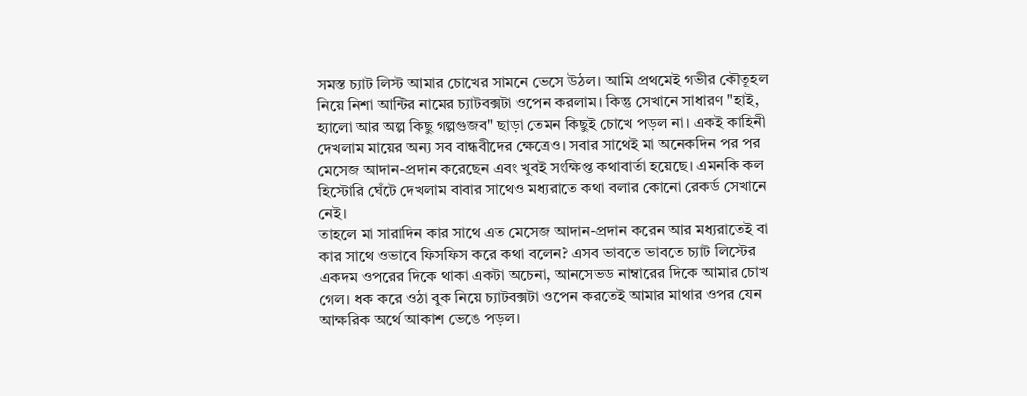সমস্ত চ্যাট লিস্ট আমার চোখের সামনে ভেসে উঠল। আমি প্রথমেই গভীর কৌতূহল নিয়ে নিশা আন্টির নামের চ্যাটবক্সটা ওপেন করলাম। কিন্তু সেখানে সাধারণ "হাই, হ্যালো আর অল্প কিছু গল্পগুজব" ছাড়া তেমন কিছুই চোখে পড়ল না। একই কাহিনী দেখলাম মায়ের অন্য সব বান্ধবীদের ক্ষেত্রেও। সবার সাথেই মা অনেকদিন পর পর মেসেজ আদান-প্রদান করেছেন এবং খুবই সংক্ষিপ্ত কথাবার্তা হয়েছে। এমনকি কল হিস্টোরি ঘেঁটে দেখলাম বাবার সাথেও মধ্যরাতে কথা বলার কোনো রেকর্ড সেখানে নেই।
তাহলে মা সারাদিন কার সাথে এত মেসেজ আদান-প্রদান করেন আর মধ্যরাতেই বা কার সাথে ওভাবে ফিসফিস করে কথা বলেন? এসব ভাবতে ভাবতে চ্যাট লিস্টের একদম ওপরের দিকে থাকা একটা অচেনা, আনসেভড নাম্বারের দিকে আমার চোখ গেল। ধক করে ওঠা বুক নিয়ে চ্যাটবক্সটা ওপেন করতেই আমার মাথার ওপর যেন আক্ষরিক অর্থে আকাশ ভেঙে পড়ল।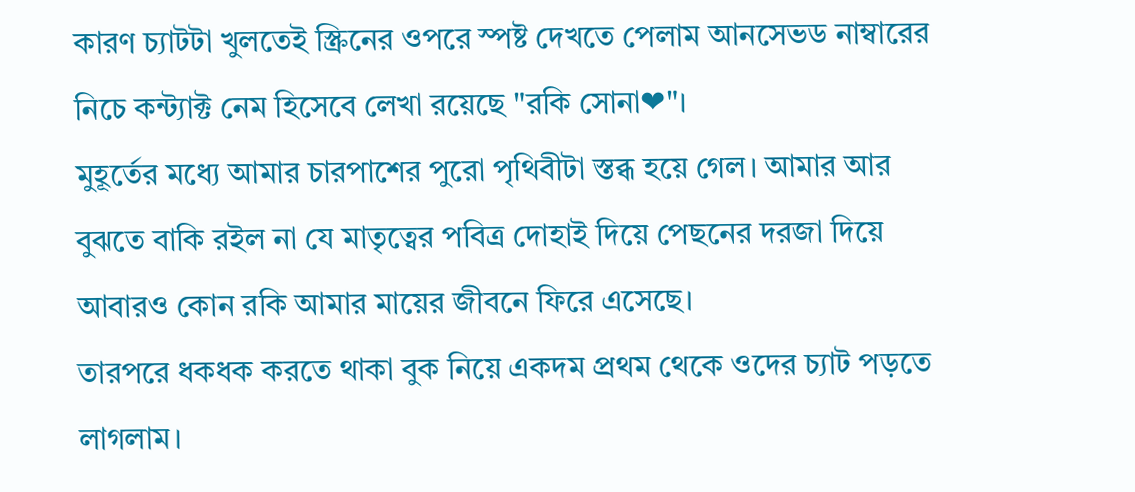কারণ চ্যাটটা খুলতেই স্ক্রিনের ওপরে স্পষ্ট দেখতে পেলাম আনসেভড নাম্বারের নিচে কন্ট্যাক্ট নেম হিসেবে লেখা রয়েছে "রকি সোনা❤"।
মুহূর্তের মধ্যে আমার চারপাশের পুরো পৃথিবীটা স্তব্ধ হয়ে গেল। আমার আর বুঝতে বাকি রইল না যে মাতৃত্বের পবিত্র দোহাই দিয়ে পেছনের দরজা দিয়ে আবারও কোন রকি আমার মায়ের জীবনে ফিরে এসেছে।
তারপরে ধকধক করতে থাকা বুক নিয়ে একদম প্রথম থেকে ওদের চ্যাট পড়তে লাগলাম।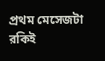প্রথম মেসেজটা রকিই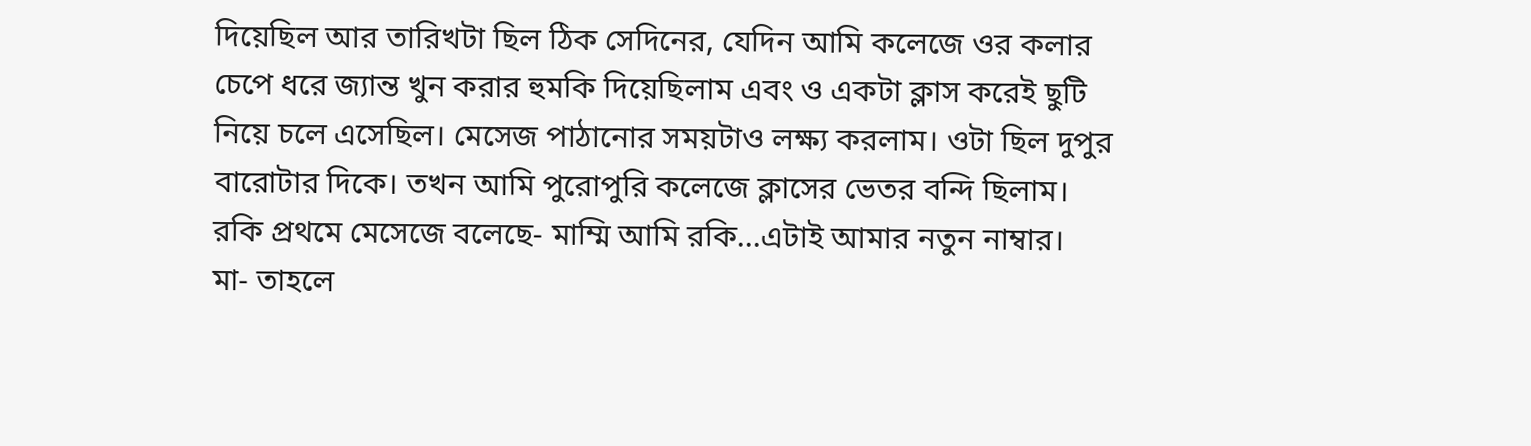দিয়েছিল আর তারিখটা ছিল ঠিক সেদিনের, যেদিন আমি কলেজে ওর কলার চেপে ধরে জ্যান্ত খুন করার হুমকি দিয়েছিলাম এবং ও একটা ক্লাস করেই ছুটি নিয়ে চলে এসেছিল। মেসেজ পাঠানোর সময়টাও লক্ষ্য করলাম। ওটা ছিল দুপুর বারোটার দিকে। তখন আমি পুরোপুরি কলেজে ক্লাসের ভেতর বন্দি ছিলাম।
রকি প্রথমে মেসেজে বলেছে- মাম্মি আমি রকি...এটাই আমার নতুন নাম্বার।
মা- তাহলে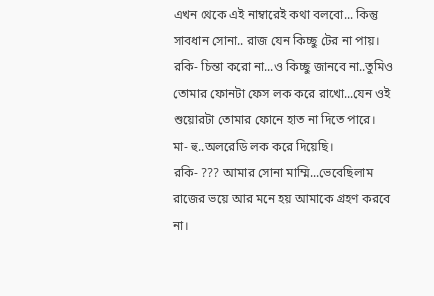এখন থেকে এই নাম্বারেই কথা বলবো... কিন্তু সাবধান সোনা.. রাজ যেন কিচ্ছু টের না পায়।
রকি- চিন্তা করো না...ও কিচ্ছু জানবে না..তুমিও তোমার ফোনটা ফেস লক করে রাখো...যেন ওই শুয়োরটা তোমার ফোনে হাত না দিতে পারে।
মা- হু..অলরেডি লক করে দিয়েছি।
রকি- ??? আমার সোনা মাম্মি...ভেবেছিলাম রাজের ভয়ে আর মনে হয় আমাকে গ্রহণ করবে না।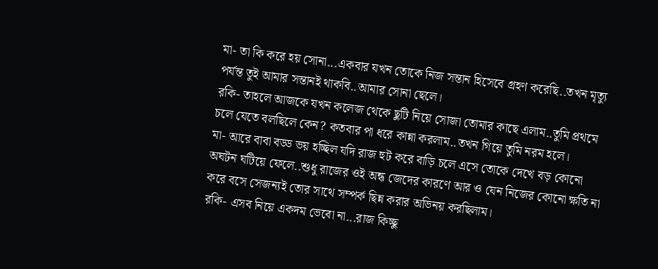মা- তা কি করে হয় সোনা...একবার যখন তোকে নিজ সন্তান হিসেবে গ্রহণ করেছি..তখন মৃত্যু পর্যন্ত তুই আমার সন্তানই থাকবি..আমার সোনা ছেলে।
রকি- তাহলে আজকে যখন কলেজ থেকে ছুটি নিয়ে সোজা তোমার কাছে এলাম..তুমি প্রথমে চলে যেতে বলছিলে কেন? কতবার পা ধরে কান্না করলাম..তখন গিয়ে তুমি নরম হলে।
মা- আরে বাবা বড্ড ভয় হচ্ছিল যদি রাজ হুট করে বাড়ি চলে এসে তোকে দেখে বড় কোনো অঘটন ঘটিয়ে ফেলে..শুধু রাজের ওই অন্ধ জেদের কারণে আর ও যেন নিজের কোনো ক্ষতি না করে বসে সেজন্যই তোর সাথে সম্পর্ক ছিন্ন করার অভিনয় করছিলাম।
রকি- এসব নিয়ে একদম ভেবো না...রাজ কিচ্ছু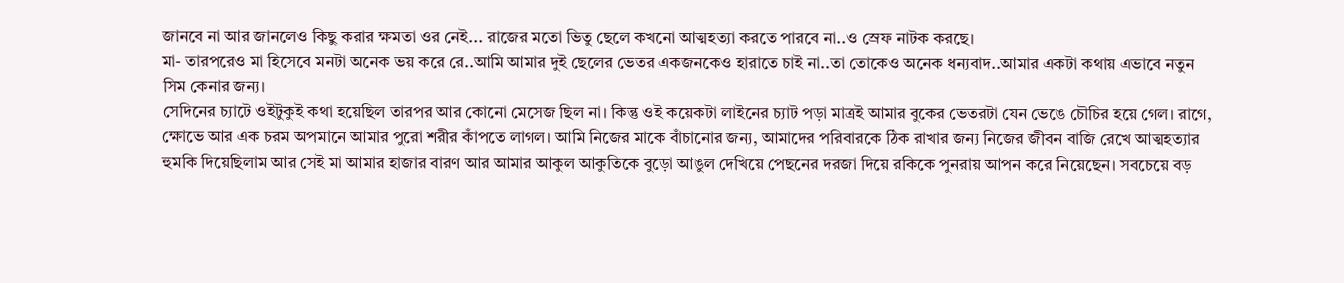জানবে না আর জানলেও কিছু করার ক্ষমতা ওর নেই... রাজের মতো ভিতু ছেলে কখনো আত্মহত্যা করতে পারবে না..ও স্রেফ নাটক করছে।
মা- তারপরেও মা হিসেবে মনটা অনেক ভয় করে রে..আমি আমার দুই ছেলের ভেতর একজনকেও হারাতে চাই না..তা তোকেও অনেক ধন্যবাদ..আমার একটা কথায় এভাবে নতুন সিম কেনার জন্য।
সেদিনের চ্যাটে ওইটুকুই কথা হয়েছিল তারপর আর কোনো মেসেজ ছিল না। কিন্তু ওই কয়েকটা লাইনের চ্যাট পড়া মাত্রই আমার বুকের ভেতরটা যেন ভেঙে চৌচির হয়ে গেল। রাগে, ক্ষোভে আর এক চরম অপমানে আমার পুরো শরীর কাঁপতে লাগল। আমি নিজের মাকে বাঁচানোর জন্য, আমাদের পরিবারকে ঠিক রাখার জন্য নিজের জীবন বাজি রেখে আত্মহত্যার হুমকি দিয়েছিলাম আর সেই মা আমার হাজার বারণ আর আমার আকুল আকুতিকে বুড়ো আঙুল দেখিয়ে পেছনের দরজা দিয়ে রকিকে পুনরায় আপন করে নিয়েছেন। সবচেয়ে বড়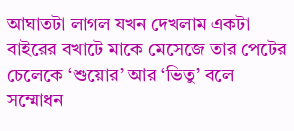আঘাতটা লাগল যখন দেখলাম একটা বাইরের বখাটে মাকে মেসেজে তার পেটের চেলেকে ‘শুয়োর’ আর ‘ভিতু’ বলে সম্মোধন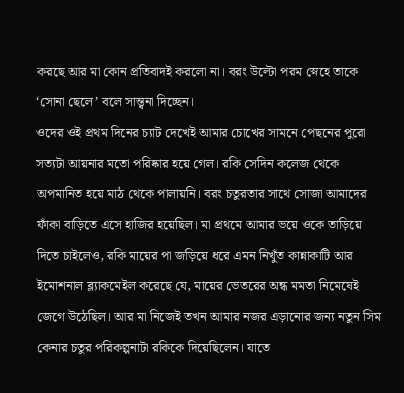করছে আর মা কোন প্রতিবাদই করলো না। বরং উল্টো পরম স্নেহে তাকে ‘সোনা ছেলে’ বলে সান্ত্বনা দিচ্ছেন।
ওদের ওই প্রথম দিনের চ্যাট দেখেই আমার চোখের সামনে পেছনের পুরো সত্যটা আয়নার মতো পরিষ্কার হয়ে গেল। রকি সেদিন কলেজ থেকে অপমানিত হয়ে মাঠ থেকে পালায়নি। বরং চতুরতার সাথে সোজা আমাদের ফাঁকা বাড়িতে এসে হাজির হয়েছিল। মা প্রথমে আমার ভয়ে ওকে তাড়িয়ে দিতে চাইলেও, রকি মায়ের পা জড়িয়ে ধরে এমন নিখুঁত কান্নাকাটি আর ইমোশনাল ব্ল্যাকমেইল করেছে যে, মায়ের ভেতরের অন্ধ মমতা নিমেষেই জেগে উঠেছিল। আর মা নিজেই তখন আমার নজর এড়ানোর জন্য নতুন সিম কেনার চতুর পরিকল্পনাটা রকিকে দিয়েছিলেন। যাতে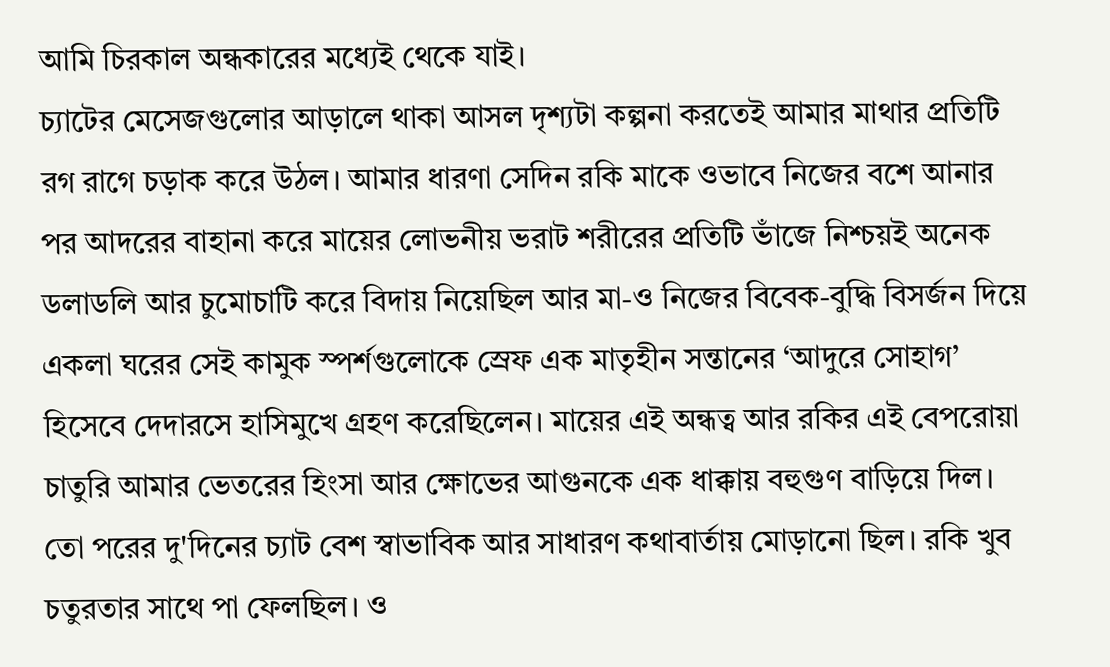আমি চিরকাল অন্ধকারের মধ্যেই থেকে যাই।
চ্যাটের মেসেজগুলোর আড়ালে থাকা আসল দৃশ্যটা কল্পনা করতেই আমার মাথার প্রতিটি রগ রাগে চড়াক করে উঠল। আমার ধারণা সেদিন রকি মাকে ওভাবে নিজের বশে আনার পর আদরের বাহানা করে মায়ের লোভনীয় ভরাট শরীরের প্রতিটি ভাঁজে নিশ্চয়ই অনেক ডলাডলি আর চুমোচাটি করে বিদায় নিয়েছিল আর মা-ও নিজের বিবেক-বুদ্ধি বিসর্জন দিয়ে একলা ঘরের সেই কামুক স্পর্শগুলোকে স্রেফ এক মাতৃহীন সন্তানের ‘আদুরে সোহাগ’ হিসেবে দেদারসে হাসিমুখে গ্রহণ করেছিলেন। মায়ের এই অন্ধত্ব আর রকির এই বেপরোয়া চাতুরি আমার ভেতরের হিংসা আর ক্ষোভের আগুনকে এক ধাক্কায় বহুগুণ বাড়িয়ে দিল।
তো পরের দু'দিনের চ্যাট বেশ স্বাভাবিক আর সাধারণ কথাবার্তায় মোড়ানো ছিল। রকি খুব চতুরতার সাথে পা ফেলছিল। ও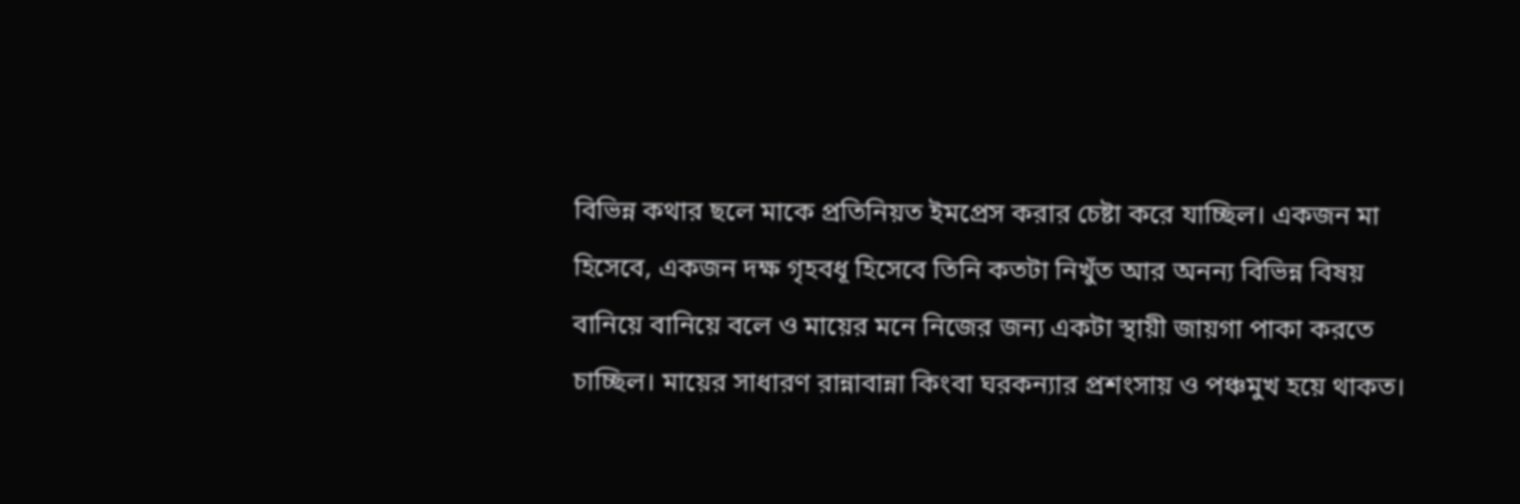বিভিন্ন কথার ছলে মাকে প্রতিনিয়ত ইমপ্রেস করার চেষ্টা করে যাচ্ছিল। একজন মা হিসেবে, একজন দক্ষ গৃহবধূ হিসেবে তিনি কতটা নিখুঁত আর অনন্য বিভিন্ন বিষয় বানিয়ে বানিয়ে বলে ও মায়ের মনে নিজের জন্য একটা স্থায়ী জায়গা পাকা করতে চাচ্ছিল। মায়ের সাধারণ রান্নাবান্না কিংবা ঘরকন্যার প্রশংসায় ও পঞ্চমুখ হয়ে থাকত।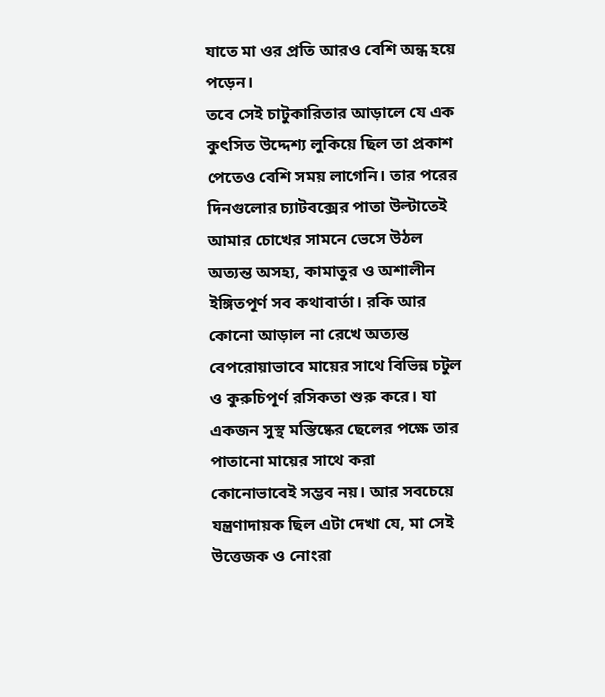যাতে মা ওর প্রতি আরও বেশি অন্ধ হয়ে পড়েন।
তবে সেই চাটুকারিতার আড়ালে যে এক কুৎসিত উদ্দেশ্য লুকিয়ে ছিল তা প্রকাশ পেতেও বেশি সময় লাগেনি। তার পরের দিনগুলোর চ্যাটবক্সের পাতা উল্টাতেই আমার চোখের সামনে ভেসে উঠল অত্যন্ত অসহ্য, কামাতুর ও অশালীন ইঙ্গিতপূর্ণ সব কথাবার্তা। রকি আর কোনো আড়াল না রেখে অত্যন্ত বেপরোয়াভাবে মায়ের সাথে বিভিন্ন চটুল ও কুরুচিপূর্ণ রসিকতা শুরু করে। যা একজন সুস্থ মস্তিষ্কের ছেলের পক্ষে তার পাতানো মায়ের সাথে করা কোনোভাবেই সম্ভব নয়। আর সবচেয়ে যন্ত্রণাদায়ক ছিল এটা দেখা যে, মা সেই উত্তেজক ও নোংরা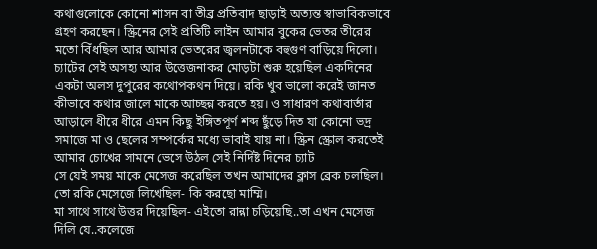কথাগুলোকে কোনো শাসন বা তীব্র প্রতিবাদ ছাড়াই অত্যন্ত স্বাভাবিকভাবে গ্রহণ করছেন। স্ক্রিনের সেই প্রতিটি লাইন আমার বুকের ভেতর তীরের মতো বিঁধছিল আর আমার ভেতরের জ্বলনটাকে বহুগুণ বাড়িয়ে দিলো।
চ্যাটের সেই অসহ্য আর উত্তেজনাকর মোড়টা শুরু হয়েছিল একদিনের একটা অলস দুপুরের কথোপকথন দিয়ে। রকি খুব ভালো করেই জানত কীভাবে কথার জালে মাকে আচ্ছন্ন করতে হয়। ও সাধারণ কথাবার্তার আড়ালে ধীরে ধীরে এমন কিছু ইঙ্গিতপূর্ণ শব্দ ছুঁড়ে দিত যা কোনো ভদ্র সমাজে মা ও ছেলের সম্পর্কের মধ্যে ভাবাই যায় না। স্ক্রিন স্ক্রোল করতেই আমার চোখের সামনে ভেসে উঠল সেই নির্দিষ্ট দিনের চ্যাট
সে যেই সময় মাকে মেসেজ করেছিল তখন আমাদের ক্লাস ব্রেক চলছিল। তো রকি মেসেজে লিখেছিল- কি করছো মাম্মি।
মা সাথে সাথে উত্তর দিয়েছিল- এইতো রান্না চড়িয়েছি..তা এখন মেসেজ দিলি যে..কলেজে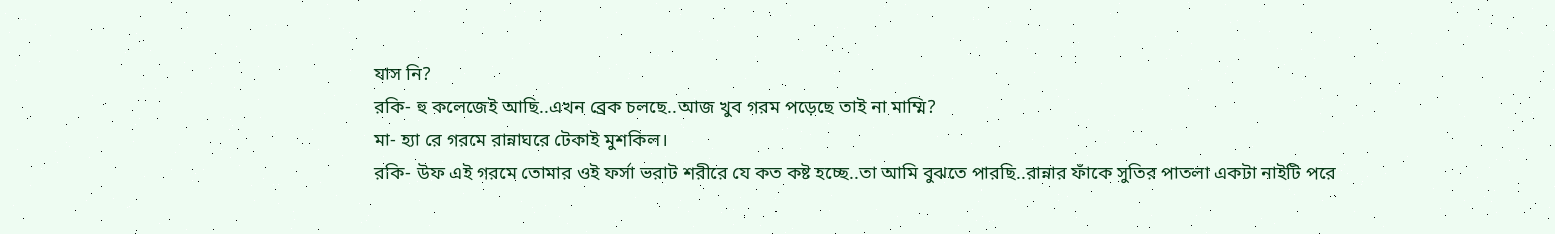যাস নি?
রকি- হু কলেজেই আছি..এখন ব্রেক চলছে..আজ খুব গরম পড়েছে তাই না মাম্মি?
মা- হ্যা রে গরমে রান্নাঘরে টেকাই মুশকিল।
রকি- উফ এই গরমে তোমার ওই ফর্সা ভরাট শরীরে যে কত কষ্ট হচ্ছে..তা আমি বুঝতে পারছি..রান্নার ফাঁকে সুতির পাতলা একটা নাইটি পরে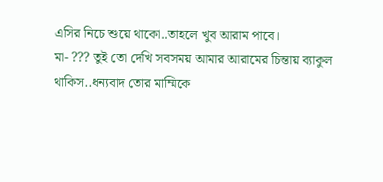এসির নিচে শুয়ে থাকো..তাহলে খুব আরাম পাবে।
মা- ??? তুই তো দেখি সবসময় আমার আরামের চিন্তায় ব্যাকুল থাকিস..ধন্যবাদ তোর মাম্মিকে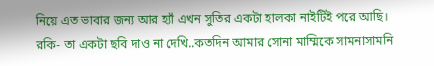নিয়ে এত ভাবার জন্য আর হ্যাঁ এখন সুতির একটা হালকা নাইটিই পরে আছি।
রকি- তা একটা ছবি দাও না দেখি..কতদিন আমার সোনা মাম্মিকে সামনাসামনি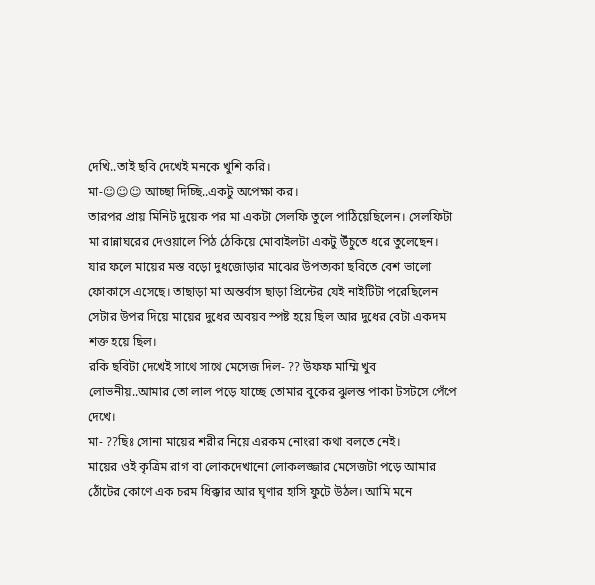দেখি..তাই ছবি দেখেই মনকে খুশি করি।
মা-☺☺☺ আচ্ছা দিচ্ছি..একটু অপেক্ষা কর।
তারপর প্রায় মিনিট দুয়েক পর মা একটা সেলফি তুলে পাঠিয়েছিলেন। সেলফিটা মা রান্নাঘরের দেওয়ালে পিঠ ঠেকিয়ে মোবাইলটা একটু উঁচুতে ধরে তুলেছেন। যার ফলে মায়ের মস্ত বড়ো দুধজোড়ার মাঝের উপত্যকা ছবিতে বেশ ভালো ফোকাসে এসেছে। তাছাড়া মা অন্তর্বাস ছাড়া প্রিন্টের যেই নাইটিটা পরেছিলেন সেটার উপর দিয়ে মায়ের দুধের অবয়ব স্পষ্ট হয়ে ছিল আর দুধের বেটা একদম শক্ত হয়ে ছিল।
রকি ছবিটা দেখেই সাথে সাথে মেসেজ দিল- ?? উফফ মাম্মি খুব লোভনীয়..আমার তো লাল পড়ে যাচ্ছে তোমার বুকের ঝুলন্ত পাকা টসটসে পেঁপে দেখে।
মা- ??ছিঃ সোনা মায়ের শরীর নিয়ে এরকম নোংরা কথা বলতে নেই।
মায়ের ওই কৃত্রিম রাগ বা লোকদেখানো লোকলজ্জার মেসেজটা পড়ে আমার ঠোঁটের কোণে এক চরম ধিক্কার আর ঘৃণার হাসি ফুটে উঠল। আমি মনে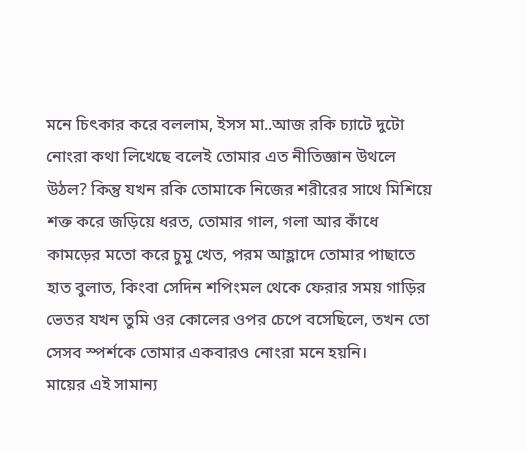মনে চিৎকার করে বললাম, ইসস মা..আজ রকি চ্যাটে দুটো নোংরা কথা লিখেছে বলেই তোমার এত নীতিজ্ঞান উথলে উঠল? কিন্তু যখন রকি তোমাকে নিজের শরীরের সাথে মিশিয়ে শক্ত করে জড়িয়ে ধরত, তোমার গাল, গলা আর কাঁধে কামড়ের মতো করে চুমু খেত, পরম আহ্লাদে তোমার পাছাতে হাত বুলাত, কিংবা সেদিন শপিংমল থেকে ফেরার সময় গাড়ির ভেতর যখন তুমি ওর কোলের ওপর চেপে বসেছিলে, তখন তো সেসব স্পর্শকে তোমার একবারও নোংরা মনে হয়নি।
মায়ের এই সামান্য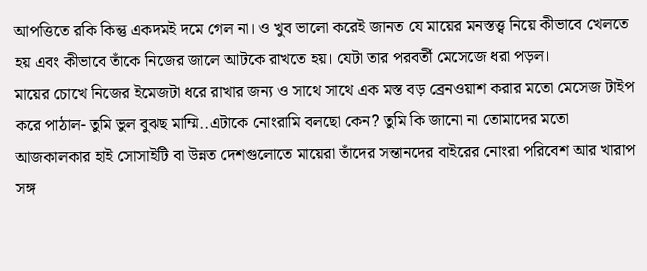আপত্তিতে রকি কিন্তু একদমই দমে গেল না। ও খুব ভালো করেই জানত যে মায়ের মনস্তত্ত্ব নিয়ে কীভাবে খেলতে হয় এবং কীভাবে তাঁকে নিজের জালে আটকে রাখতে হয়। যেটা তার পরবর্তী মেসেজে ধরা পড়ল।
মায়ের চোখে নিজের ইমেজটা ধরে রাখার জন্য ও সাথে সাথে এক মস্ত বড় ব্রেনওয়াশ করার মতো মেসেজ টাইপ করে পাঠাল- তুমি ভুল বুঝছ মাম্মি..এটাকে নোংরামি বলছো কেন? তুমি কি জানো না তোমাদের মতো আজকালকার হাই সোসাইটি বা উন্নত দেশগুলোতে মায়েরা তাঁদের সন্তানদের বাইরের নোংরা পরিবেশ আর খারাপ সঙ্গ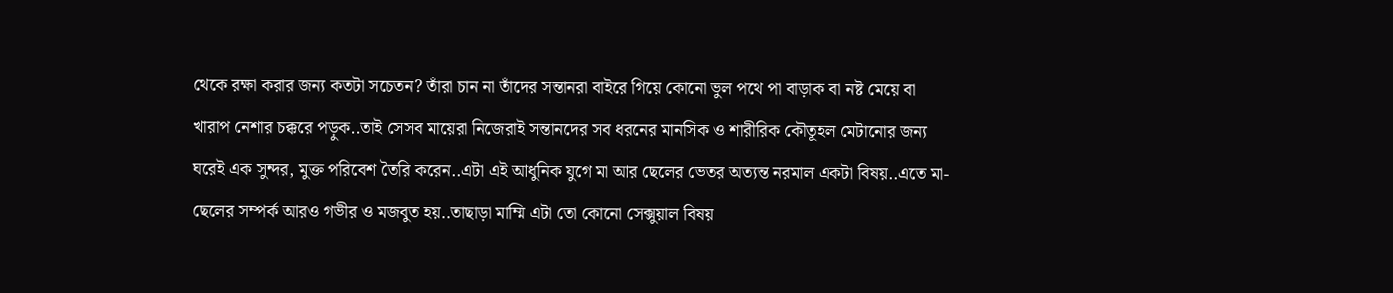থেকে রক্ষা করার জন্য কতটা সচেতন? তাঁরা চান না তাঁদের সন্তানরা বাইরে গিয়ে কোনো ভুল পথে পা বাড়াক বা নষ্ট মেয়ে বা খারাপ নেশার চক্করে পড়ুক..তাই সেসব মায়েরা নিজেরাই সন্তানদের সব ধরনের মানসিক ও শারীরিক কৌতূহল মেটানোর জন্য ঘরেই এক সুন্দর, মুক্ত পরিবেশ তৈরি করেন..এটা এই আধুনিক যুগে মা আর ছেলের ভেতর অত্যন্ত নরমাল একটা বিষয়..এতে মা-ছেলের সম্পর্ক আরও গভীর ও মজবুত হয়..তাছাড়া মাম্মি এটা তো কোনো সেক্সুয়াল বিষয়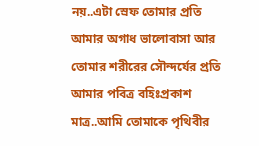নয়..এটা স্রেফ তোমার প্রতি আমার অগাধ ভালোবাসা আর তোমার শরীরের সৌন্দর্যের প্রতি আমার পবিত্র বহিঃপ্রকাশ মাত্র..আমি তোমাকে পৃথিবীর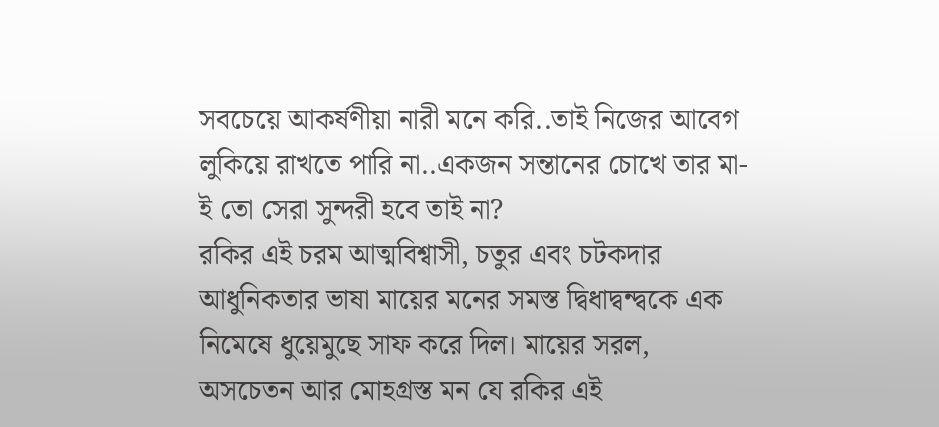সবচেয়ে আকর্ষণীয়া নারী মনে করি..তাই নিজের আবেগ লুকিয়ে রাখতে পারি না..একজন সন্তানের চোখে তার মা-ই তো সেরা সুন্দরী হবে তাই না?
রকির এই চরম আত্মবিশ্বাসী, চতুর এবং চটকদার আধুনিকতার ভাষা মায়ের মনের সমস্ত দ্বিধাদ্বন্দ্বকে এক নিমেষে ধুয়েমুছে সাফ করে দিল। মায়ের সরল, অসচেতন আর মোহগ্রস্ত মন যে রকির এই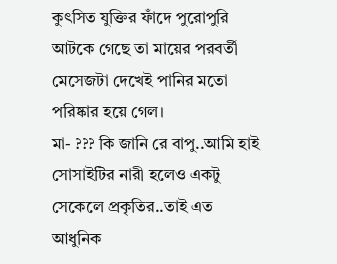কুৎসিত যুক্তির ফাঁদে পুরোপুরি আটকে গেছে তা মায়ের পরবর্তী মেসেজটা দেখেই পানির মতো পরিষ্কার হয়ে গেল।
মা- ??? কি জানি রে বাপু..আমি হাই সোসাইটির নারী হলেও একটু সেকেলে প্রকৃতির..তাই এত আধুনিক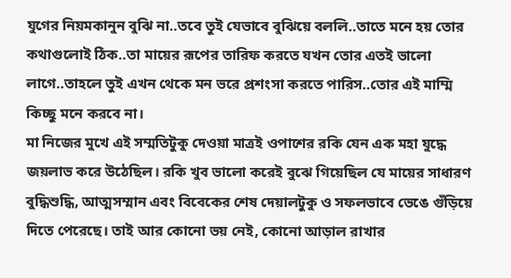যুগের নিয়মকানুন বুঝি না..তবে তুই যেভাবে বুঝিয়ে বললি..তাতে মনে হয় তোর কথাগুলোই ঠিক..তা মায়ের রূপের তারিফ করতে যখন তোর এতই ভালো লাগে..তাহলে তুই এখন থেকে মন ভরে প্রশংসা করতে পারিস..তোর এই মাম্মি কিচ্ছু মনে করবে না।
মা নিজের মুখে এই সম্মতিটুকু দেওয়া মাত্রই ওপাশের রকি যেন এক মহা যুদ্ধে জয়লাভ করে উঠেছিল। রকি খুব ভালো করেই বুঝে গিয়েছিল যে মায়ের সাধারণ বুদ্ধিশুদ্ধি, আত্মসম্মান এবং বিবেকের শেষ দেয়ালটুকু ও সফলভাবে ভেঙে গুঁড়িয়ে দিতে পেরেছে। তাই আর কোনো ভয় নেই, কোনো আড়াল রাখার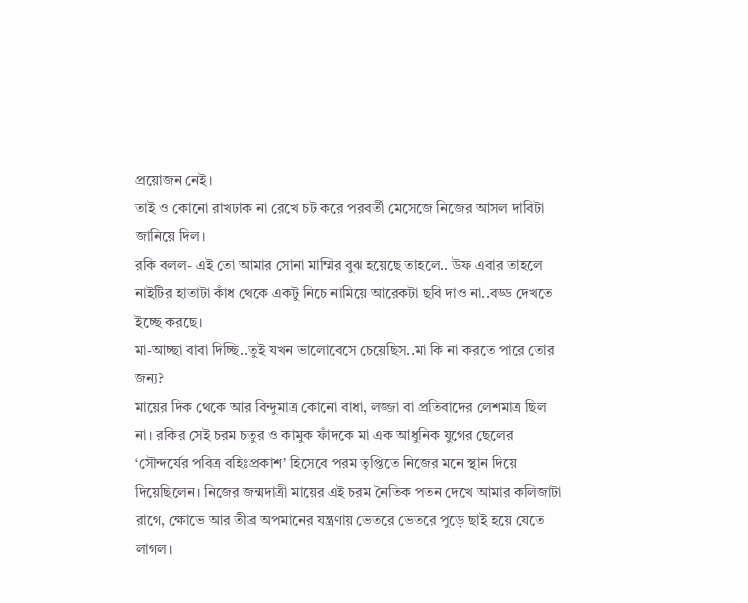প্রয়োজন নেই।
তাই ও কোনো রাখঢাক না রেখে চট করে পরবর্তী মেসেজে নিজের আসল দাবিটা জানিয়ে দিল।
রকি বলল- এই তো আমার সোনা মাম্মির বুঝ হয়েছে তাহলে.. উফ এবার তাহলে নাইটির হাতাটা কাঁধ থেকে একটু নিচে নামিয়ে আরেকটা ছবি দাও না..বড্ড দেখতে ইচ্ছে করছে।
মা-আচ্ছা বাবা দিচ্ছি..তুই যখন ভালোবেসে চেয়েছিস..মা কি না করতে পারে তোর জন্য?
মায়ের দিক থেকে আর বিন্দুমাত্র কোনো বাধা, লজ্জা বা প্রতিবাদের লেশমাত্র ছিল না। রকির সেই চরম চতুর ও কামুক ফাঁদকে মা এক আধুনিক যুগের ছেলের ‘সৌন্দর্যের পবিত্র বহিঃপ্রকাশ’ হিসেবে পরম তৃপ্তিতে নিজের মনে স্থান দিয়ে দিয়েছিলেন। নিজের জন্মদাত্রী মায়ের এই চরম নৈতিক পতন দেখে আমার কলিজাটা রাগে, ক্ষোভে আর তীব্র অপমানের যন্ত্রণায় ভেতরে ভেতরে পুড়ে ছাই হয়ে যেতে লাগল।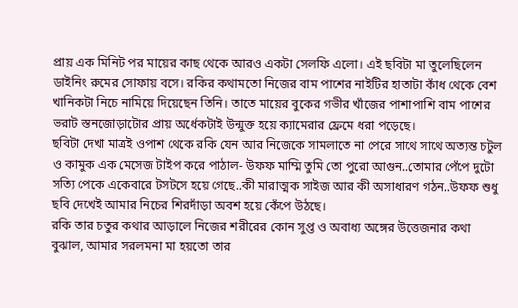প্রায় এক মিনিট পর মায়ের কাছ থেকে আরও একটা সেলফি এলো। এই ছবিটা মা তুলেছিলেন ডাইনিং রুমের সোফায় বসে। রকির কথামতো নিজের বাম পাশের নাইটির হাতাটা কাঁধ থেকে বেশ খানিকটা নিচে নামিয়ে দিয়েছেন তিনি। তাতে মায়ের বুকের গভীর খাঁজের পাশাপাশি বাম পাশের ভরাট স্তনজোড়াটোর প্রায় অর্ধেকটাই উন্মুক্ত হয়ে ক্যামেরার ফ্রেমে ধরা পড়েছে।
ছবিটা দেখা মাত্রই ওপাশ থেকে রকি যেন আর নিজেকে সামলাতে না পেরে সাথে সাথে অত্যন্ত চটুল ও কামুক এক মেসেজ টাইপ করে পাঠাল- উফফ মাম্মি তুমি তো পুরো আগুন..তোমার পেঁপে দুটো সত্যি পেকে একেবারে টসটসে হয়ে গেছে..কী মারাত্মক সাইজ আর কী অসাধারণ গঠন..উফফ শুধু ছবি দেখেই আমার নিচের শিরদাঁড়া অবশ হয়ে কেঁপে উঠছে।
রকি তার চতুর কথার আড়ালে নিজের শরীরের কোন সুপ্ত ও অবাধ্য অঙ্গের উত্তেজনার কথা বুঝাল, আমার সরলমনা মা হয়তো তার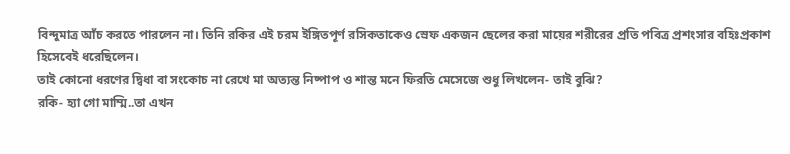বিন্দুমাত্র আঁচ করতে পারলেন না। তিনি রকির এই চরম ইঙ্গিতপূর্ণ রসিকতাকেও স্রেফ একজন ছেলের করা মায়ের শরীরের প্রতি পবিত্র প্রশংসার বহিঃপ্রকাশ হিসেবেই ধরেছিলেন।
তাই কোনো ধরণের দ্বিধা বা সংকোচ না রেখে মা অত্যন্ত নিষ্পাপ ও শান্ত মনে ফিরতি মেসেজে শুধু লিখলেন- তাই বুঝি?
রকি- হ্যা গো মাম্মি..তা এখন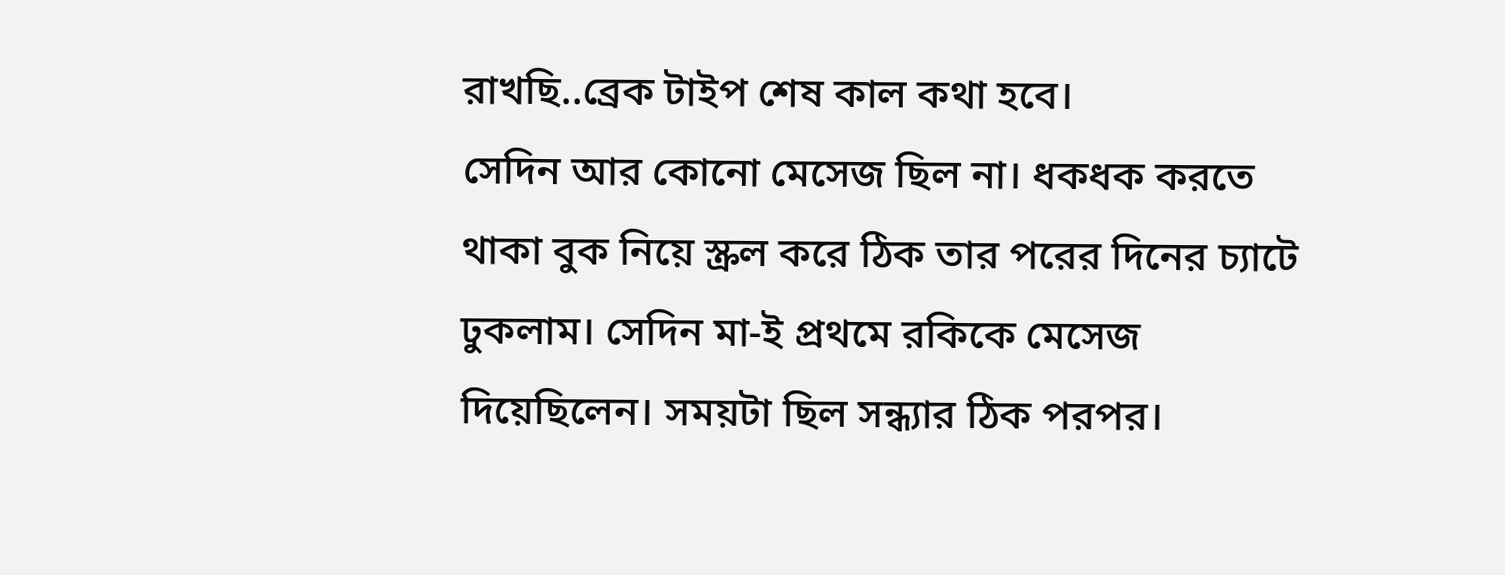রাখছি..ব্রেক টাইপ শেষ কাল কথা হবে।
সেদিন আর কোনো মেসেজ ছিল না। ধকধক করতে থাকা বুক নিয়ে স্ক্রল করে ঠিক তার পরের দিনের চ্যাটে ঢুকলাম। সেদিন মা-ই প্রথমে রকিকে মেসেজ দিয়েছিলেন। সময়টা ছিল সন্ধ্যার ঠিক পরপর।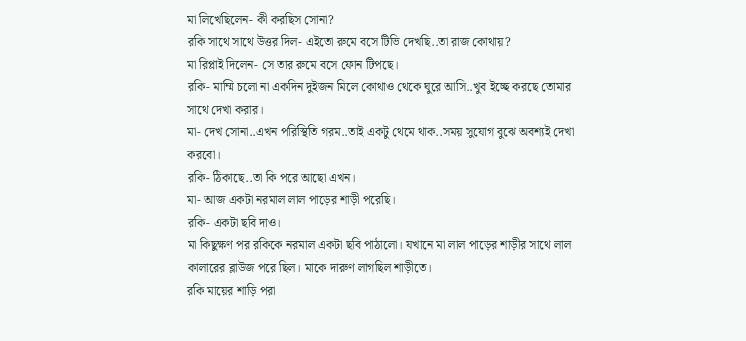মা লিখেছিলেন- কী করছিস সোনা?
রকি সাথে সাথে উত্তর দিল- এইতো রুমে বসে টিভি দেখছি..তা রাজ কোথায়?
মা রিপ্লাই দিলেন- সে তার রুমে বসে ফোন টিপছে।
রকি- মাম্মি চলো না একদিন দুইজন মিলে কোথাও থেকে ঘুরে আসি..খুব ইচ্ছে করছে তোমার সাথে দেখা করার।
মা- দেখ সোনা..এখন পরিস্থিতি গরম..তাই একটু থেমে থাক..সময় সুযোগ বুঝে অবশ্যই দেখা করবো।
রকি- ঠিকাছে..তা কি পরে আছো এখন।
মা- আজ একটা নরমাল লাল পাড়ের শাড়ী পরেছি।
রকি- একটা ছবি দাও।
মা কিছুক্ষণ পর রকিকে নরমাল একটা ছবি পাঠালো। যখানে মা লাল পাড়ের শাড়ীর সাথে লাল কালারের ব্লাউজ পরে ছিল। মাকে দারুণ লাগছিল শাড়ীতে।
রকি মায়ের শাড়ি পরা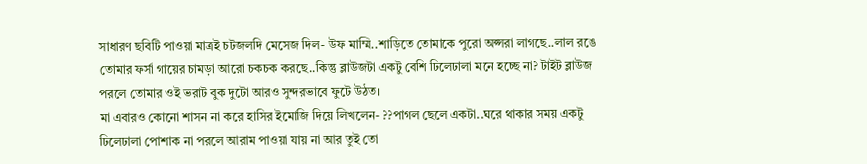সাধারণ ছবিটি পাওয়া মাত্রই চটজলদি মেসেজ দিল- উফ মাম্মি..শাড়িতে তোমাকে পুরো অপ্সরা লাগছে..লাল রঙে তোমার ফর্সা গায়ের চামড়া আরো চকচক করছে..কিন্তু ব্লাউজটা একটু বেশি ঢিলেঢালা মনে হচ্ছে না? টাইট ব্লাউজ পরলে তোমার ওই ভরাট বুক দুটো আরও সুন্দরভাবে ফুটে উঠত।
মা এবারও কোনো শাসন না করে হাসির ইমোজি দিয়ে লিখলেন- ??পাগল ছেলে একটা..ঘরে থাকার সময় একটু ঢিলেঢালা পোশাক না পরলে আরাম পাওয়া যায় না আর তুই তো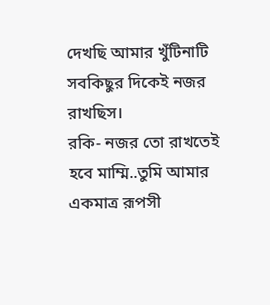দেখছি আমার খুঁটিনাটি সবকিছুর দিকেই নজর রাখছিস।
রকি- নজর তো রাখতেই হবে মাম্মি..তুমি আমার একমাত্র রূপসী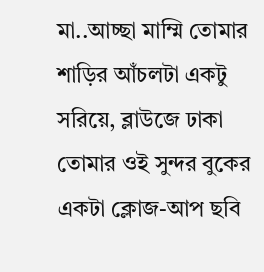মা..আচ্ছা মাম্মি তোমার শাড়ির আঁচলটা একটু সরিয়ে, ব্লাউজে ঢাকা তোমার ওই সুন্দর বুকের একটা ক্লোজ-আপ ছবি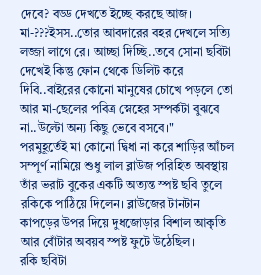দেবে? বড্ড দেখতে ইচ্ছে করছে আজ।
মা-???ইসস..তোর আবদারের বহর দেখলে সত্যি লজ্জা লাগে রে। আচ্ছা দিচ্ছি..তবে সোনা ছবিটা দেখেই কিন্তু ফোন থেকে ডিলিট করে দিবি..বাইরের কোনো মানুষের চোখে পড়লে তো আর মা-ছেলের পবিত্র স্নেহের সম্পর্কটা বুঝবে না..উল্টো অন্য কিছু ভেবে বসবে।"
পরমুহূর্তেই মা কোনো দ্বিধা না করে শাড়ির আঁচল সম্পূর্ণ নামিয়ে শুধু লাল ব্লাউজ পরিহিত অবস্থায় তাঁর ভরাট বুকের একটি অত্যন্ত স্পষ্ট ছবি তুলে রকিকে পাঠিয়ে দিলেন। ব্লাউজের টানটান কাপড়ের উপর দিয়ে দুধজোড়ার বিশাল আকৃতি আর বোঁটার অবয়ব স্পষ্ট ফুটে উঠেছিল।
রকি ছবিটা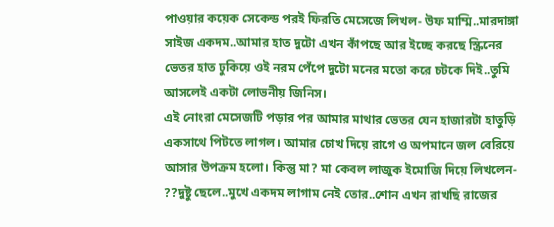পাওয়ার কয়েক সেকেন্ড পরই ফিরতি মেসেজে লিখল- উফ মাম্মি..মারদাঙ্গা সাইজ একদম..আমার হাত দুটো এখন কাঁপছে আর ইচ্ছে করছে স্ক্রিনের ভেতর হাত ঢুকিয়ে ওই নরম পেঁপে দুটো মনের মতো করে চটকে দিই..তুমি আসলেই একটা লোভনীয় জিনিস।
এই নোংরা মেসেজটি পড়ার পর আমার মাথার ভেতর যেন হাজারটা হাতুড়ি একসাথে পিটতে লাগল। আমার চোখ দিয়ে রাগে ও অপমানে জল বেরিয়ে আসার উপক্রম হলো। কিন্তু মা? মা কেবল লাজুক ইমোজি দিয়ে লিখলেন- ??দুষ্টু ছেলে..মুখে একদম লাগাম নেই তোর..শোন এখন রাখছি রাজের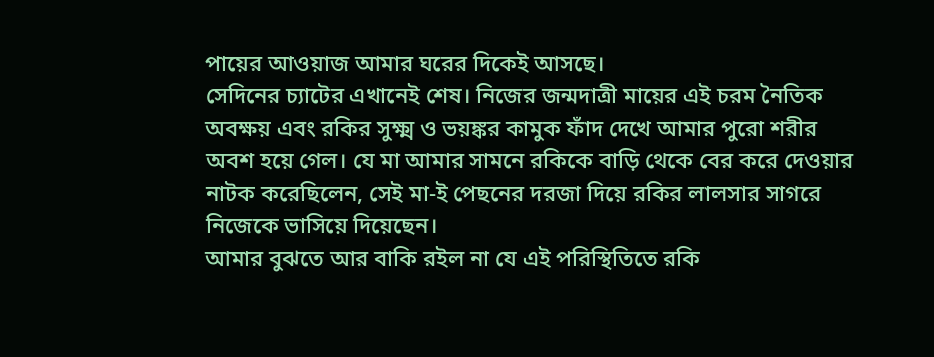পায়ের আওয়াজ আমার ঘরের দিকেই আসছে।
সেদিনের চ্যাটের এখানেই শেষ। নিজের জন্মদাত্রী মায়ের এই চরম নৈতিক অবক্ষয় এবং রকির সুক্ষ্ম ও ভয়ঙ্কর কামুক ফাঁদ দেখে আমার পুরো শরীর অবশ হয়ে গেল। যে মা আমার সামনে রকিকে বাড়ি থেকে বের করে দেওয়ার নাটক করেছিলেন, সেই মা-ই পেছনের দরজা দিয়ে রকির লালসার সাগরে নিজেকে ভাসিয়ে দিয়েছেন।
আমার বুঝতে আর বাকি রইল না যে এই পরিস্থিতিতে রকি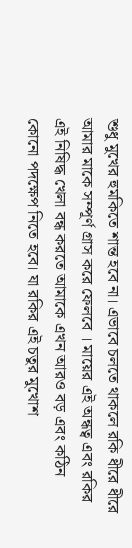শুধু মুখের হুমকিতে শান্ত হবে না। এভাবে চলতে থাকলে রকি ধীরে ধীরে আমার মাকে সম্পূর্ণ গ্রাস করে ফেলবে । মায়ের এই অন্ধত্ব এবং রকির এই নিষিদ্ধ খেলা বন্ধ করতে আমাকে এখন আরও বড় এবং কঠিন কোনো পদক্ষেপ নিতে হবে। যা রকির এই চতুর মুখোশ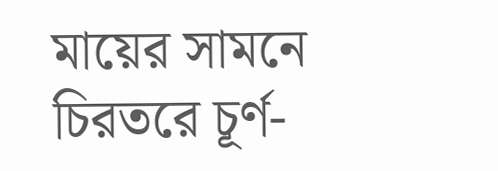মায়ের সামনে চিরতরে চূর্ণ-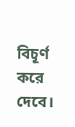বিচূর্ণ করে দেবে।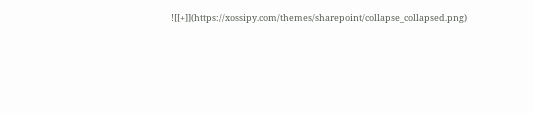![[+]](https://xossipy.com/themes/sharepoint/collapse_collapsed.png)